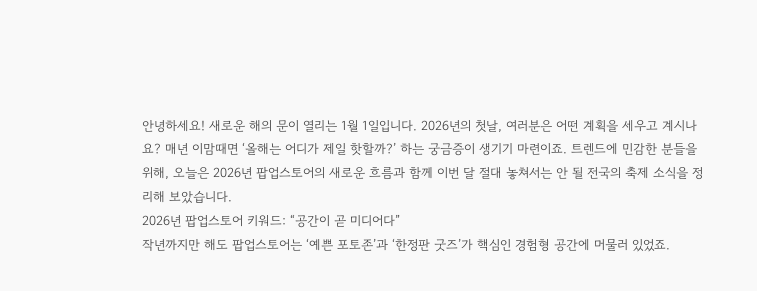안녕하세요! 새로운 해의 문이 열리는 1월 1일입니다. 2026년의 첫날, 여러분은 어떤 계획을 세우고 계시나요? 매년 이맘때면 ‘올해는 어디가 제일 핫할까?’ 하는 궁금증이 생기기 마련이죠. 트렌드에 민감한 분들을 위해, 오늘은 2026년 팝업스토어의 새로운 흐름과 함께 이번 달 절대 놓쳐서는 안 될 전국의 축제 소식을 정리해 보았습니다.
2026년 팝업스토어 키워드: “공간이 곧 미디어다”
작년까지만 해도 팝업스토어는 ‘예쁜 포토존’과 ‘한정판 굿즈’가 핵심인 경험형 공간에 머물러 있었죠.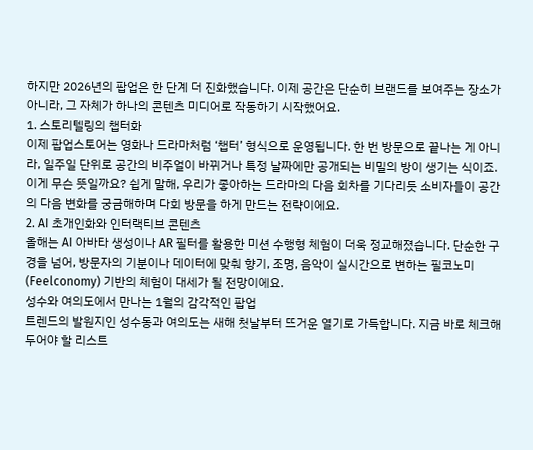하지만 2026년의 팝업은 한 단계 더 진화했습니다. 이제 공간은 단순히 브랜드를 보여주는 장소가 아니라, 그 자체가 하나의 콘텐츠 미디어로 작동하기 시작했어요.
1. 스토리텔링의 챕터화
이제 팝업스토어는 영화나 드라마처럼 ‘챕터’ 형식으로 운영됩니다. 한 번 방문으로 끝나는 게 아니라, 일주일 단위로 공간의 비주얼이 바뀌거나 특정 날짜에만 공개되는 비밀의 방이 생기는 식이죠.
이게 무슨 뜻일까요? 쉽게 말해, 우리가 좋아하는 드라마의 다음 회차를 기다리듯 소비자들이 공간의 다음 변화를 궁금해하며 다회 방문을 하게 만드는 전략이에요.
2. AI 초개인화와 인터랙티브 콘텐츠
올해는 AI 아바타 생성이나 AR 필터를 활용한 미션 수행형 체험이 더욱 정교해졌습니다. 단순한 구경을 넘어, 방문자의 기분이나 데이터에 맞춰 향기, 조명, 음악이 실시간으로 변하는 필코노미(Feelconomy) 기반의 체험이 대세가 될 전망이에요.
성수와 여의도에서 만나는 1월의 감각적인 팝업
트렌드의 발원지인 성수동과 여의도는 새해 첫날부터 뜨거운 열기로 가득합니다. 지금 바로 체크해 두어야 할 리스트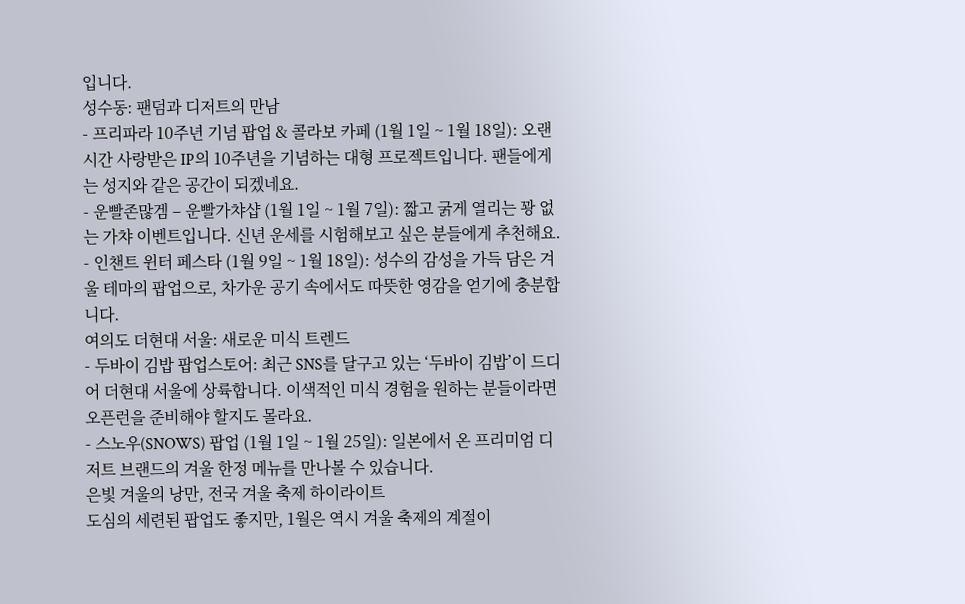입니다.
성수동: 팬덤과 디저트의 만남
- 프리파라 10주년 기념 팝업 & 콜라보 카페 (1월 1일 ~ 1월 18일): 오랜 시간 사랑받은 IP의 10주년을 기념하는 대형 프로젝트입니다. 팬들에게는 성지와 같은 공간이 되겠네요.
- 운빨존많겜 – 운빨가챠샵 (1월 1일 ~ 1월 7일): 짧고 굵게 열리는 꽝 없는 가챠 이벤트입니다. 신년 운세를 시험해보고 싶은 분들에게 추천해요.
- 인챈트 윈터 페스타 (1월 9일 ~ 1월 18일): 성수의 감성을 가득 담은 겨울 테마의 팝업으로, 차가운 공기 속에서도 따뜻한 영감을 얻기에 충분합니다.
여의도 더현대 서울: 새로운 미식 트렌드
- 두바이 김밥 팝업스토어: 최근 SNS를 달구고 있는 ‘두바이 김밥’이 드디어 더현대 서울에 상륙합니다. 이색적인 미식 경험을 원하는 분들이라면 오픈런을 준비해야 할지도 몰라요.
- 스노우(SNOWS) 팝업 (1월 1일 ~ 1월 25일): 일본에서 온 프리미엄 디저트 브랜드의 겨울 한정 메뉴를 만나볼 수 있습니다.
은빛 겨울의 낭만, 전국 겨울 축제 하이라이트
도심의 세련된 팝업도 좋지만, 1월은 역시 겨울 축제의 계절이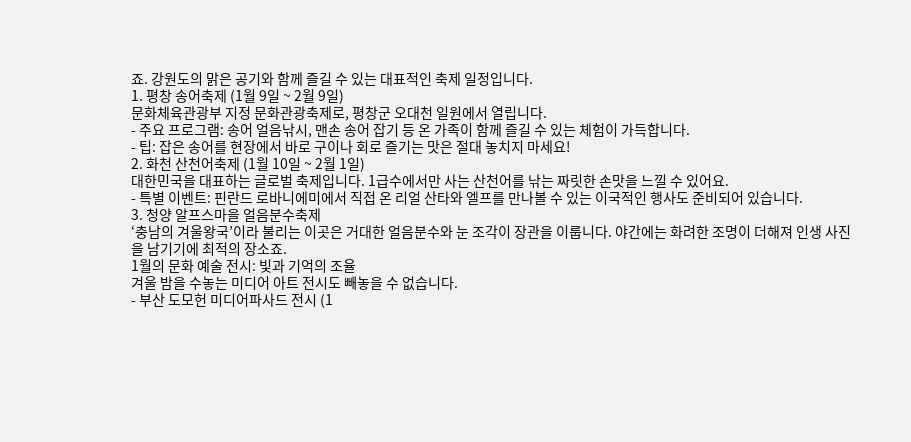죠. 강원도의 맑은 공기와 함께 즐길 수 있는 대표적인 축제 일정입니다.
1. 평창 송어축제 (1월 9일 ~ 2월 9일)
문화체육관광부 지정 문화관광축제로, 평창군 오대천 일원에서 열립니다.
- 주요 프로그램: 송어 얼음낚시, 맨손 송어 잡기 등 온 가족이 함께 즐길 수 있는 체험이 가득합니다.
- 팁: 잡은 송어를 현장에서 바로 구이나 회로 즐기는 맛은 절대 놓치지 마세요!
2. 화천 산천어축제 (1월 10일 ~ 2월 1일)
대한민국을 대표하는 글로벌 축제입니다. 1급수에서만 사는 산천어를 낚는 짜릿한 손맛을 느낄 수 있어요.
- 특별 이벤트: 핀란드 로바니에미에서 직접 온 리얼 산타와 엘프를 만나볼 수 있는 이국적인 행사도 준비되어 있습니다.
3. 청양 알프스마을 얼음분수축제
‘충남의 겨울왕국’이라 불리는 이곳은 거대한 얼음분수와 눈 조각이 장관을 이룹니다. 야간에는 화려한 조명이 더해져 인생 사진을 남기기에 최적의 장소죠.
1월의 문화 예술 전시: 빛과 기억의 조율
겨울 밤을 수놓는 미디어 아트 전시도 빼놓을 수 없습니다.
- 부산 도모헌 미디어파사드 전시 (1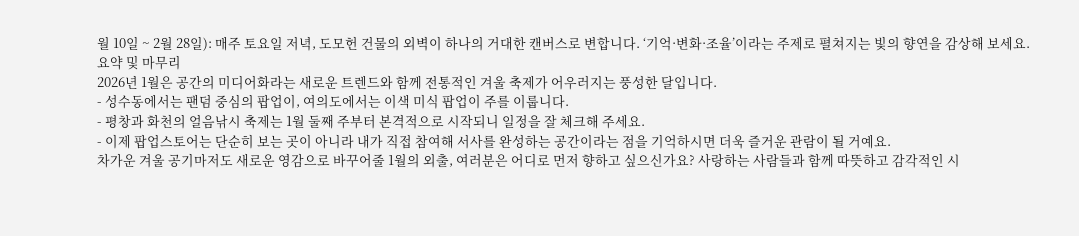월 10일 ~ 2월 28일): 매주 토요일 저녁, 도모헌 건물의 외벽이 하나의 거대한 캔버스로 변합니다. ‘기억·변화·조율’이라는 주제로 펼쳐지는 빛의 향연을 감상해 보세요.
요약 및 마무리
2026년 1월은 공간의 미디어화라는 새로운 트렌드와 함께 전통적인 겨울 축제가 어우러지는 풍성한 달입니다.
- 성수동에서는 팬덤 중심의 팝업이, 여의도에서는 이색 미식 팝업이 주를 이룹니다.
- 평창과 화천의 얼음낚시 축제는 1월 둘째 주부터 본격적으로 시작되니 일정을 잘 체크해 주세요.
- 이제 팝업스토어는 단순히 보는 곳이 아니라 내가 직접 참여해 서사를 완성하는 공간이라는 점을 기억하시면 더욱 즐거운 관람이 될 거예요.
차가운 겨울 공기마저도 새로운 영감으로 바꾸어줄 1월의 외출, 여러분은 어디로 먼저 향하고 싶으신가요? 사랑하는 사람들과 함께 따뜻하고 감각적인 시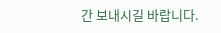간 보내시길 바랍니다.